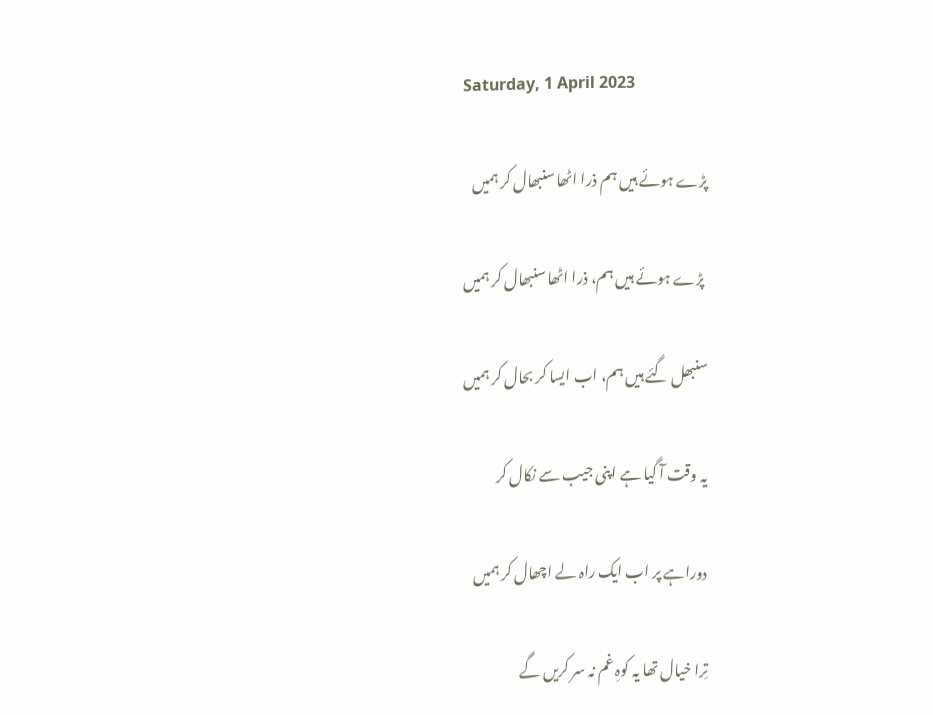Saturday, 1 April 2023

پڑے ہوئے ہیں ہم ذرا اٹھا سنبھال کر ہمیں

 پڑے ہوئے ہیں ہم، ذرا اٹھا سنبھال کر ہمیں

سنبھل گئے ہیں ہم، اب ایسا کر بحال کر ہمیں

یہ وقت آ گیا ہے اپنی جیب سے نکال کر

دوراہے پر اب ایک راہ لے اچھال کر ہمیں

تِرا خیال تھا یہ کوہِ غم نہ سر کریں گے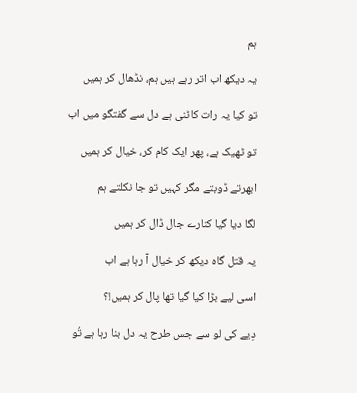ہم

یہ دیکھ اب اتر رہے ہیں ہم، نڈھال کر ہمیں

تو کیا یہ رات کاٹنی ہے دل سے گفتگو میں اب

تو ٹھیک ہے، پھر ایک کام کر، خیال کر ہمیں

ابھرتے ڈوبتے مگر کہیں تو جا نکلتے ہم

لگا دیا گیا کنارے جال ڈال کر ہمیں

یہ قتل گاہ دیکھ کر خیال آ رہا ہے اب

اسی لیے بڑا کیا گیا تھا پال کر ہمیں!؟

دِیے کی لو سے جس طرح یہ دل بنا رہا ہے تُو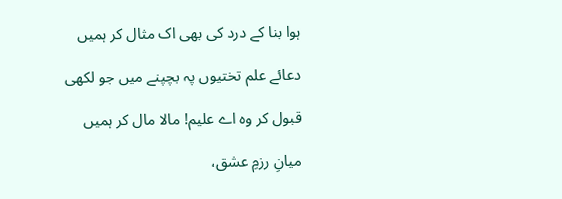ہوا بنا کے درد کی بھی اک مثال کر ہمیں

دعائے علم تختیوں پہ بچپنے میں جو لکھی

قبول کر وہ اے علیم! مالا مال کر ہمیں

میانِ رزمِ عشق،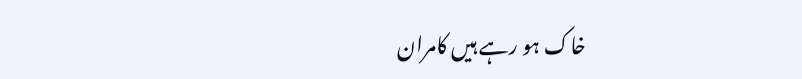خاک ہو رہے ہیں کامران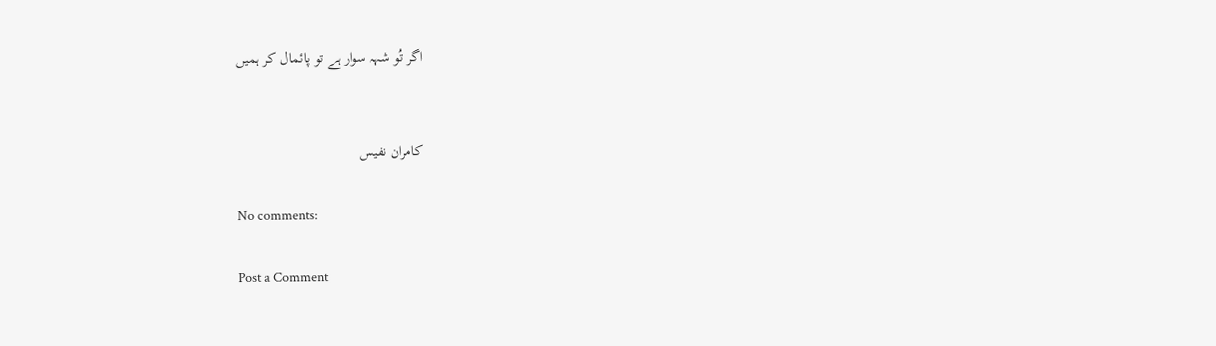اگر تُو شہہ سوار ہے تو پائمال کر ہمیں


کامران نفیس

No comments:

Post a Comment